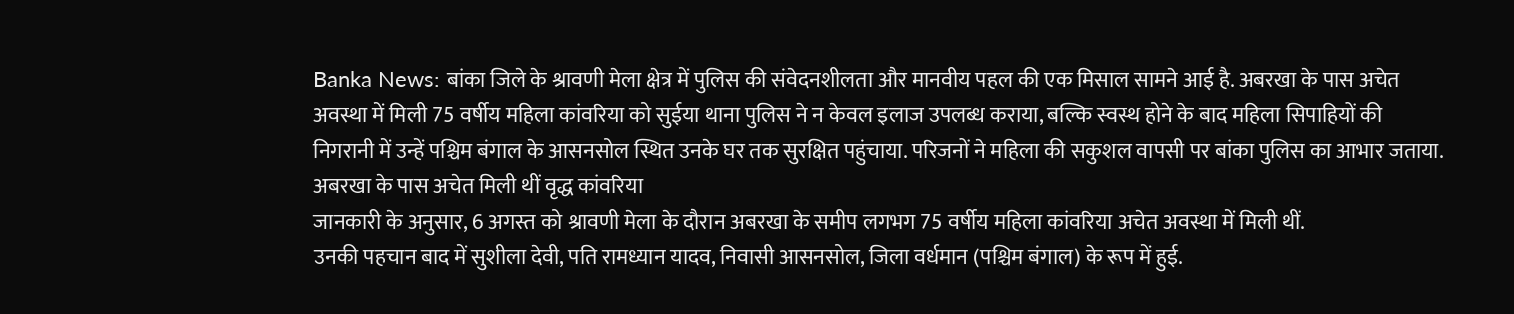Banka News: बांका जिले के श्रावणी मेला क्षेत्र में पुलिस की संवेदनशीलता और मानवीय पहल की एक मिसाल सामने आई है. अबरखा के पास अचेत अवस्था में मिली 75 वर्षीय महिला कांवरिया को सुईया थाना पुलिस ने न केवल इलाज उपलब्ध कराया, बल्कि स्वस्थ होने के बाद महिला सिपाहियों की निगरानी में उन्हें पश्चिम बंगाल के आसनसोल स्थित उनके घर तक सुरक्षित पहुंचाया. परिजनों ने महिला की सकुशल वापसी पर बांका पुलिस का आभार जताया.
अबरखा के पास अचेत मिली थीं वृद्ध कांवरिया
जानकारी के अनुसार, 6 अगस्त को श्रावणी मेला के दौरान अबरखा के समीप लगभग 75 वर्षीय महिला कांवरिया अचेत अवस्था में मिली थीं.
उनकी पहचान बाद में सुशीला देवी, पति रामध्यान यादव, निवासी आसनसोल, जिला वर्धमान (पश्चिम बंगाल) के रूप में हुई.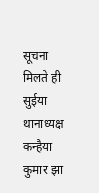सूचना मिलते ही सुईया थानाध्यक्ष कन्हैया कुमार झा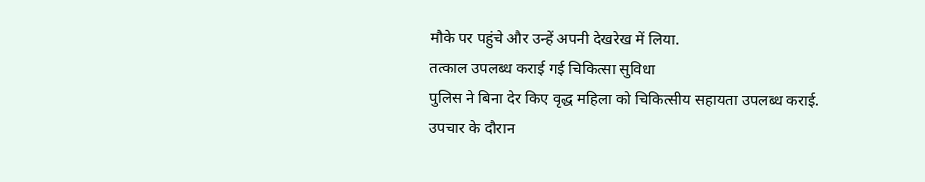मौके पर पहुंचे और उन्हें अपनी देखरेख में लिया.
तत्काल उपलब्ध कराई गई चिकित्सा सुविधा
पुलिस ने बिना देर किए वृद्ध महिला को चिकित्सीय सहायता उपलब्ध कराई.
उपचार के दौरान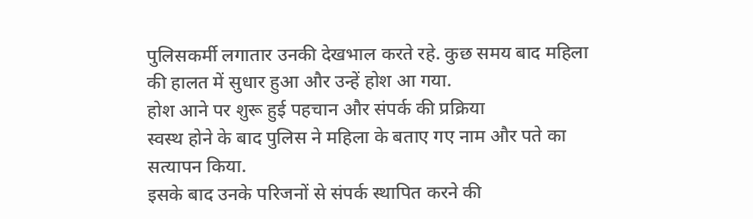पुलिसकर्मी लगातार उनकी देखभाल करते रहे. कुछ समय बाद महिला की हालत में सुधार हुआ और उन्हें होश आ गया.
होश आने पर शुरू हुई पहचान और संपर्क की प्रक्रिया
स्वस्थ होने के बाद पुलिस ने महिला के बताए गए नाम और पते का सत्यापन किया.
इसके बाद उनके परिजनों से संपर्क स्थापित करने की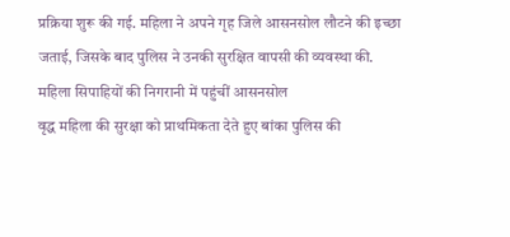प्रक्रिया शुरू की गई. महिला ने अपने गृह जिले आसनसोल लौटने की इच्छा जताई, जिसके बाद पुलिस ने उनकी सुरक्षित वापसी की व्यवस्था की.
महिला सिपाहियों की निगरानी में पहुंचीं आसनसोल
वृद्ध महिला की सुरक्षा को प्राथमिकता देते हुए बांका पुलिस की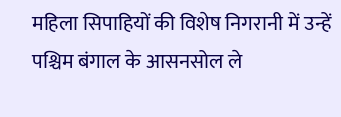महिला सिपाहियों की विशेष निगरानी में उन्हें पश्चिम बंगाल के आसनसोल ले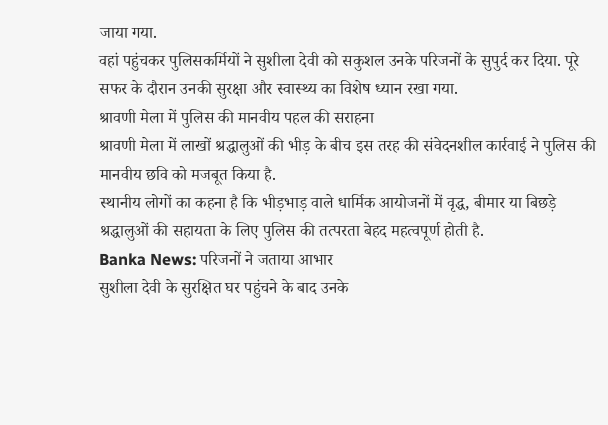जाया गया.
वहां पहुंचकर पुलिसकर्मियों ने सुशीला देवी को सकुशल उनके परिजनों के सुपुर्द कर दिया. पूरे सफर के दौरान उनकी सुरक्षा और स्वास्थ्य का विशेष ध्यान रखा गया.
श्रावणी मेला में पुलिस की मानवीय पहल की सराहना
श्रावणी मेला में लाखों श्रद्धालुओं की भीड़ के बीच इस तरह की संवेदनशील कार्रवाई ने पुलिस की मानवीय छवि को मजबूत किया है.
स्थानीय लोगों का कहना है कि भीड़भाड़ वाले धार्मिक आयोजनों में वृद्ध, बीमार या बिछड़े श्रद्धालुओं की सहायता के लिए पुलिस की तत्परता बेहद महत्वपूर्ण होती है.
Banka News: परिजनों ने जताया आभार
सुशीला देवी के सुरक्षित घर पहुंचने के बाद उनके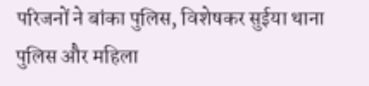परिजनों ने बांका पुलिस, विशेषकर सुईया थाना पुलिस और महिला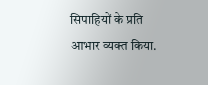सिपाहियों के प्रति आभार व्यक्त किया.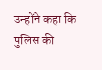उन्होंने कहा कि पुलिस की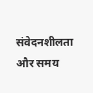संवेदनशीलता और समय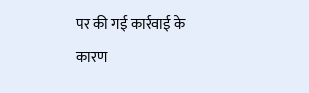पर की गई कार्रवाई के कारण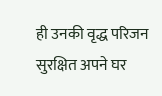ही उनकी वृद्ध परिजन सुरक्षित अपने घर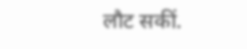लौट सकीं.